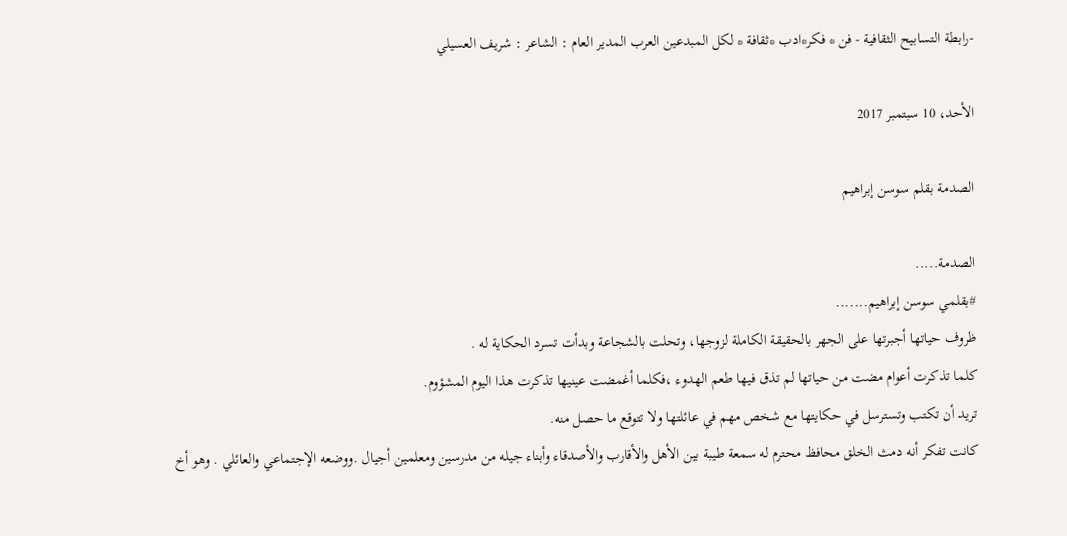-رابطة التسابيح الثقافية - فن * فكر*ادب *ثقافة * لكل المبدعين العرب المدير العام : الشاعر : شريف العسيلي

الأحد، 10 سبتمبر 2017

الصدمة بقلم سوسن إبراهيم

الصدمة.....
#بقلمي سوسن إبراهيم.......
ظروف حياتها أجبرتها على الجهر بالحقيقة الكاملة لزوجها، وتحلت بالشجاعة وبدأت تسرد الحكاية له .
كلما تذكرت أعوام مضت من حياتها لم تذق فيها طعم الهدوء ،فكلما أغمضت عينيها تذكرت هذا اليوم المشؤوم.
تريد أن تكتب وتسترسل في حكايتها مع شخص مهم في عائلتها ولا تتوقع ما حصل منه.
كانت تفكر أنه دمث الخلق محافظ محترم له سمعة طيبة بين الأهل والأقارب والأصدقاء وأبناء جيله من مدرسين ومعلمين أجيال .ووضعه الإجتماعي والعائلي . وهو أخ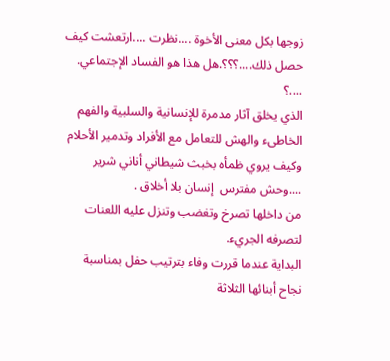زوجها بكل معنى الأخوة ....نظرت ....ارتعشت كيف حصل ذلك....؟؟؟.هل هذا هو الفساد الإجتماعي. ....؟
الذي يخلق آثار مدمرة للإنسانية والسلبية والفهم الخاطىء والهش للتعامل مع الأفراد وتدمير الأحلام وكيف يروي ظمأه بخبث شيطاني أناني شرير ....وحش مفترس  إنسان بلا أخلاق .
من داخلها تصرخ وتغضب وتنزل عليه اللعنات لتصرفه الجريء.
البداية عندما قررت وفاء بترتيب حفل بمناسبة نجاح أبنائها الثلاثة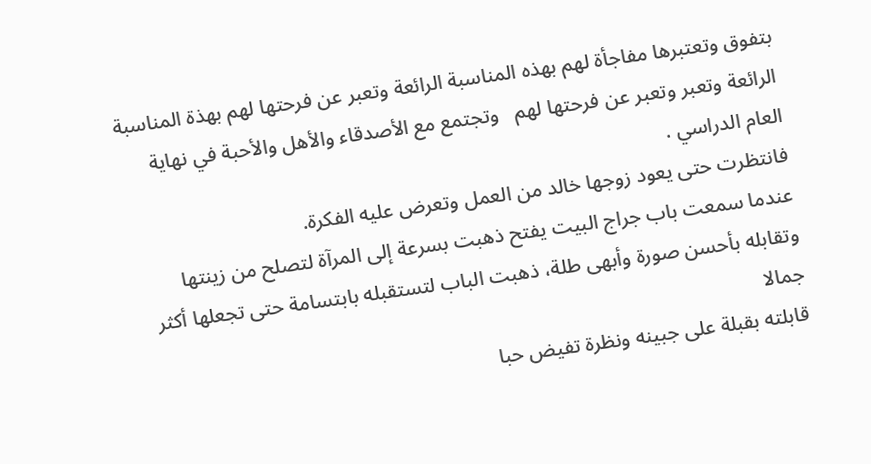بتفوق وتعتبرها مفاجأة لهم بهذه المناسبة الرائعة وتعبر عن فرحتها لهم بهذة المناسبة الرائعة وتعبر وتعبر عن فرحتها لهم   وتجتمع مع الأصدقاء والأهل والأحبة في نهاية العام الدراسي .
فانتظرت حتى يعود زوجها خالد من العمل وتعرض عليه الفكرة.
عندما سمعت باب جراج البيت يفتح ذهبت بسرعة إلى المرآة لتصلح من زينتها وتقابله بأحسن صورة وأبهى طلة، ذهبت الباب لتستقبله بابتسامة حتى تجعلها أكثر جمالا
قابلته بقبلة على جبينه ونظرة تفيض حبا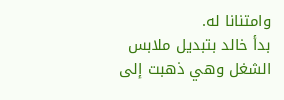وامتنانا له.
بدأ خالد بتبديل ملابس الشغل وهي ذهبت إلى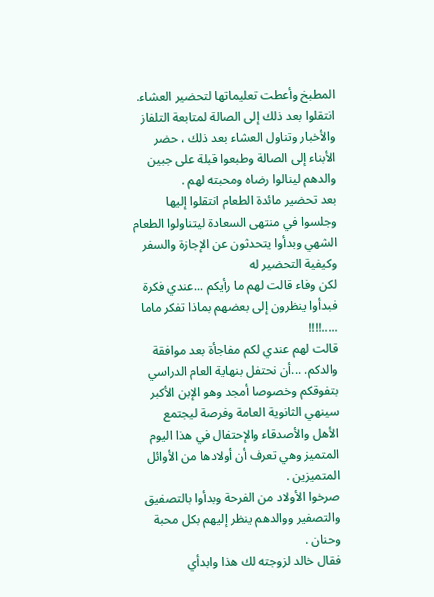المطبخ وأعطت تعليماتها لتحضير العشاء.
انتقلوا بعد ذلك إلى الصالة لمتابعة التلفاز والأخبار وتناول العشاء بعد ذلك ، حضر الأبناء إلى الصالة وطبعوا قبلة على جبين والدهم لينالوا رضاه ومحبته لهم .
بعد تحضير مائدة الطعام انتقلوا إليها وجلسوا في منتهى السعادة ليتناولوا الطعام الشهي وبدأوا يتحدثون عن الإجازة والسفر وكيفية التحضير له
لكن وفاء قالت لهم ما رأيكم ...عندي فكرة فبدأوا ينظرون إلى بعضهم بماذا تفكر ماما .....!!!!
قالت لهم عندي لكم مفاجأة بعد موافقة والدكم. ...أن نحتفل بنهاية العام الدراسي بتفوقكم وخصوصا أمجد وهو الإبن الأكبر سينهي الثانوية العامة وفرصة ليجتمع الأهل والأصدقاء والإحتفال في هذا اليوم المتميز وهي تعرف أن أولادها من الأوائل المتميزين .
صرخوا الأولاد من الفرحة وبدأوا بالتصفيق والتصفير ووالدهم ينظر إليهم بكل محبة وحنان .
فقال خالد لزوجته لك هذا وابدأي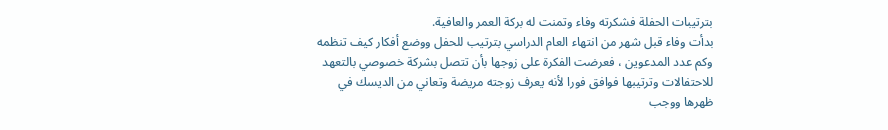بترتيبات الحفلة فشكرته وفاء وتمنت له بركة العمر والعافية.
بدأت وفاء قبل شهر من انتهاء العام الدراسي بترتيب للحفل ووضع أفكار كيف تنظمه وكم عدد المدعوين ، فعرضت الفكرة على زوجها بأن تتصل بشركة خصوصي بالتعهد للاحتفالات وترتيبها فوافق فورا لأنه يعرف زوجته مريضة وتعاني من الديسك في ظهرها ووجب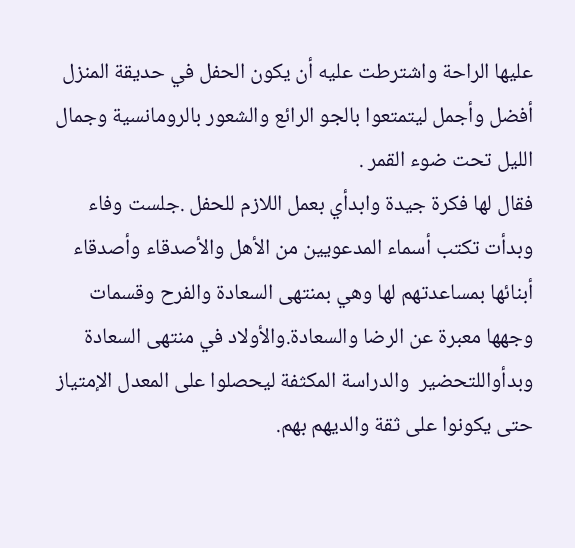عليها الراحة واشترطت عليه أن يكون الحفل في حديقة المنزل أفضل وأجمل ليتمتعوا بالجو الرائع والشعور بالرومانسية وجمال الليل تحت ضوء القمر .
فقال لها فكرة جيدة وابدأي بعمل اللازم للحفل .جلست وفاء وبدأت تكتب أسماء المدعويين من الأهل والأصدقاء وأصدقاء أبنائها بمساعدتهم لها وهي بمنتهى السعادة والفرح وقسمات وجهها معبرة عن الرضا والسعادة.والأولاد في منتهى السعادة وبدأواللتحضير  والدراسة المكثفة ليحصلوا على المعدل الإمتياز حتى يكونوا على ثقة والديهم بهم.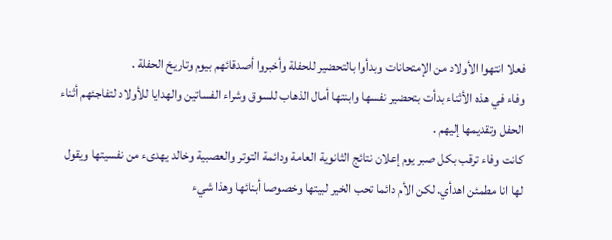فعلا انتهوا الأولاد من الإمتحانات وبدأوا بالتحضير للحفلة وأخبروا أصدقائهم بيوم وتاريخ الحفلة .
وفاء في هذه الأثناء بدأت بتحضير نفسها وابنتها أمال الذهاب للسوق وشراء الفساتين والهدايا للأولاد لتفاجئهم أثناء الحفل وتقديمها إليهم .
كانت وفاء ترقب بكل صبر يوم إعلان نتائج الثانوية العامة ودائمة التوتر والعصبية وخالد يهدىء من نفسيتها ويقول لها انا مطمئن اهدأي. لكن الأم دائما تحب الخير لبيتها وخصوصا أبنائها وهذا شيء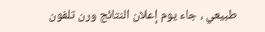طبيعي ، جاء يوم إعلان النتائج ورن تلفون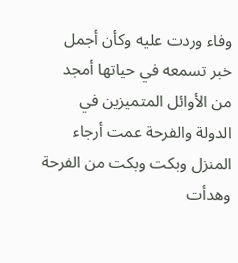وفاء وردت عليه وكأن أجمل خبر تسمعه في حياتها أمجد من الأوائل المتميزين في الدولة والفرحة عمت أرجاء المنزل وبكت وبكت من الفرحة وهدأت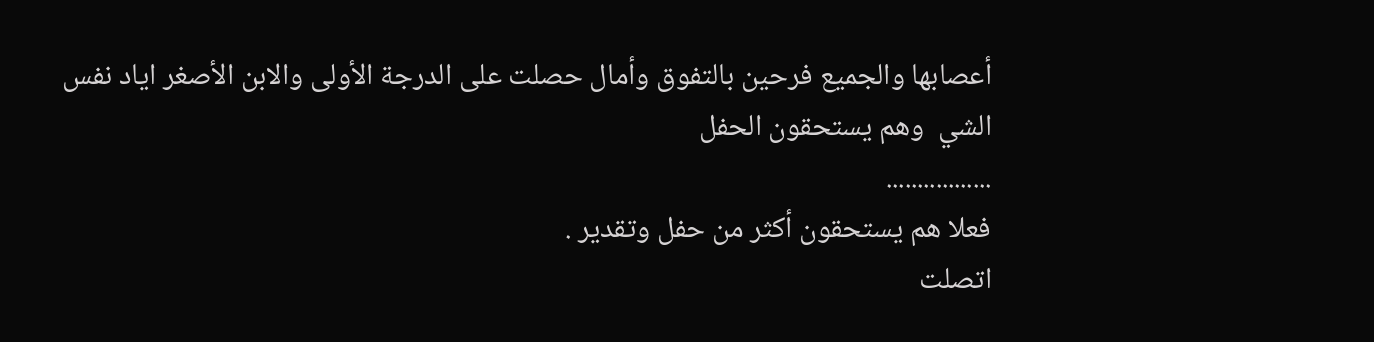أعصابها والجميع فرحين بالتفوق وأمال حصلت على الدرجة الأولى والابن الأصغر اياد نفس الشي  وهم يستحقون الحفل
.................
فعلا هم يستحقون أكثر من حفل وتقدير .
اتصلت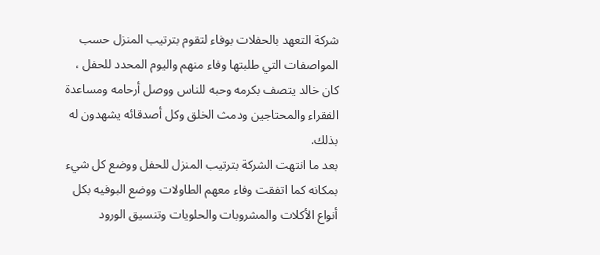شركة التعهد بالحفلات بوفاء لتقوم بترتيب المنزل حسب المواصفات التي طلبتها وفاء منهم واليوم المحدد للحفل ، كان خالد يتصف بكرمه وحبه للناس ووصل أرحامه ومساعدة الفقراء والمحتاجين ودمث الخلق وكل أصدقائه يشهدون له بذلك.
بعد ما انتهت الشركة بترتيب المنزل للحفل ووضع كل شيء بمكانه كما اتفقت وفاء معهم الطاولات ووضع البوفيه بكل أنواع الأكلات والمشروبات والحلويات وتنسيق الورود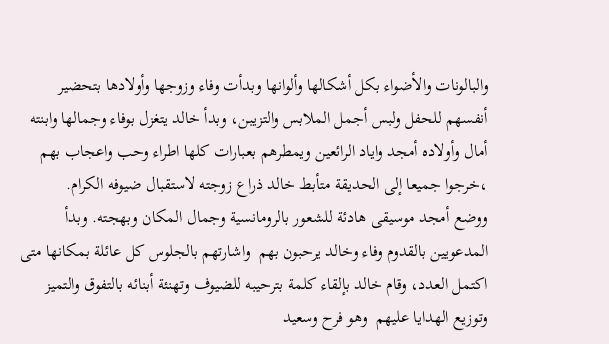والبالونات والأضواء بكل أشكالها وألوانها وبدأت وفاء وزوجها وأولادها بتحضير أنفسهم للحفل ولبس أجمل الملابس والتزيبن، وبدأ خالد يتغزل بوفاء وجمالها وابنته أمال وأولاده أمجد واياد الرائعين ويمطرهم بعبارات كلها اطراء وحب واعجاب بهم ،خرجوا جميعا إلى الحديقة متأبط خالد ذراع زوجته لاستقبال ضيوفه الكرام.
ووضع أمجد موسيقى هادئة للشعور بالرومانسية وجمال المكان وبهجته. وبدأ المدعويين بالقدوم وفاء وخالد يرحبون بهم  واشارتهم بالجلوس كل عائلة بمكانها متى اكتمل العدد، وقام خالد بإلقاء كلمة بترحيبه للضيوف وتهنئة أبنائه بالتفوق والتميز وتوزيع الهدايا عليهم  وهو فرح وسعيد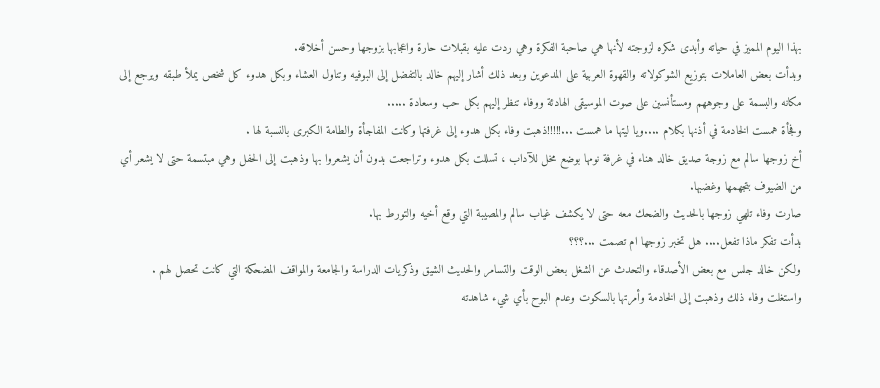بهذا اليوم المميز في حياته وأبدى شكره لزوجته لأنها هي صاحبة الفكرة وهي ردت عليه بقبلات حارة واعجابها بزوجها وحسن أخلاقه.
وبدأت بعض العاملات بتوزيع الشوكولاته والقهوة العربية على المدعوين وبعد ذلك أشار إليهم خالد بالتفضل إلى البوفيه وتناول العشاء وبكل هدوء كل شخص يملأ طبقه ويرجع إلى مكانه والبسمة على وجوههم ومستأنسين على صوت الموسيقى الهادئة ووفاء تنظر إليهم بكل حب وسعادة .....
وفجأة همست الخادمة في أذنها بكلام ....ويا ليتها ما همست ...!!!!!ذهبت وفاء بكل هدوء إلى غرفتها وكانت المفاجأة والطامة الكبرى بالنسبة لها .
أخ زوجها سالم مع زوجة صديق خالد هناء في غرفة نومها بوضع مخل للآداب ، تسللت بكل هدوء وتراجعت بدون أن يشعروا بها وذهبت إلى الحفل وهي مبتسمة حتى لا يشعر أي من الضيوف بتجهمها وغضبها.
صارت وفاء تلهي زوجها بالحديث والضحك معه حتى لا يكشف غياب سالم والمصيبة التي وقع أخيه والتورط بها.
بدأت تفكر ماذا تفعل.... هل تخبر زوجها ام تصمت ...؟؟؟
ولكن خالد جلس مع بعض الأصدقاء والتحدث عن الشغل بعض الوقت والتسامر والحديث الشيق وذكريات الدراسة والجامعة والمواقف المضحكة التي كانت تحصل لهم .
واستغلت وفاء ذلك وذهبت إلى الخادمة وأمرتها بالسكوت وعدم البوح بأي شيء شاهدته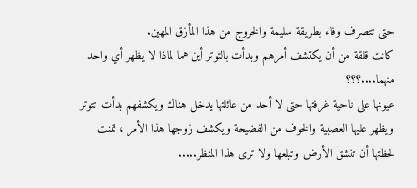حتى تتصرف وفاء بطريقة سليمة والخروج من هذا المأزق المهين.
كانت قلقة من أن يكتشف أمرهم وبدأت بالتوتر أين هما لماذا لا يظهر أي واحد منهما....؟؟؟
عيونها على ناحية غرفتها حتى لا أحد من عائلتها يدخل هناك ويكشفهم بدأت تتوتر ويظهر عليها العصبية والخوف من الفضيحة ويكشف زوجها هذا الأمر ، تمنت لحظتها أن تنشق الأرض وتبلعها ولا ترى هذا المنظر.....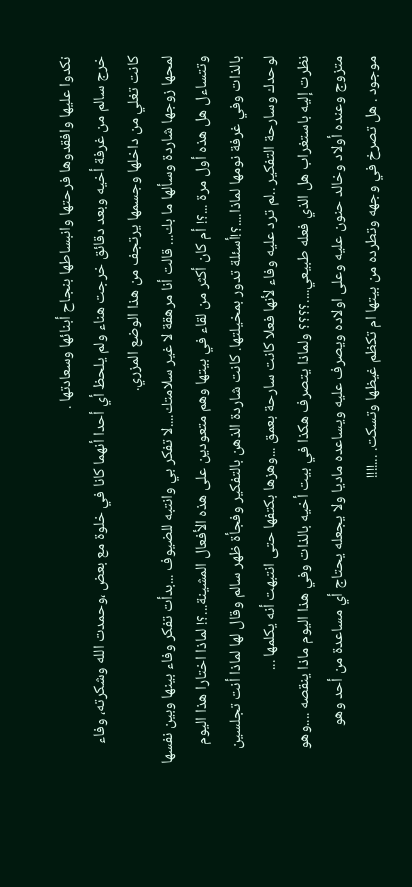نكدوا عليها وافقدوها فرحتها وانبساطها بنجاح أبنائها وسعادتها .
خرج سالم من غرفة أخيه وبعد دقائق خرجت هناء ولم يلحظ أي أحدا أنهما كانا في خلوة مع بعض ،وحمدت الله وشكرته، وفاء كانت تغلي من داخلها وجسمها يرتجف من هذا الوضع المزري.
لمحها زوجها شاردة وسألها ما بك... قالت أنا مرهقة لا غير سلامتك....لا تفكر بي وانتبه للضيوف ...بدأت تفكر وفاء بينها وبين نفسها وتتساءل هل هذه أول مرة ...؟! أم كان أكثر من لقاء في بيتها وهم متعودين على هذه الأفعال المشينة...؟! لماذا اختارا هذا اليوم بالذات وفي غرفة نومها لماذا....؟!أسئلة تدور بمخيلتها. كانت شاردة الذهن بالتفكير وفجأة ظهر سالم وقال لها لماذا أنت تجلسين لوحدك وسارحة التفكير ..لم ترد عليه وفاء لأنها فعلا كانت سارحة بعمق ...وهزها بكتفها حتى انتبهت أنه يكلمها ...
نظرت إليه باستغراب هل الذي فعله طبيعي....؟؟؟؟ ولماذا يتصرف هكذا في بيت أخيه بالذات وفي هذا اليوم ماذا ينقصه ....وهو متزوج وعنده أولاد وخالد حنون عليه وعلى اولاده ويصرف عليه ويساعده ماديا ولا يجعله يحتاج أي مساعدة من أحد وهو موجود . هل تصرخ في وجهه وتطرده من بيتها ام تكظم غيظها وتسكت. ...!!!!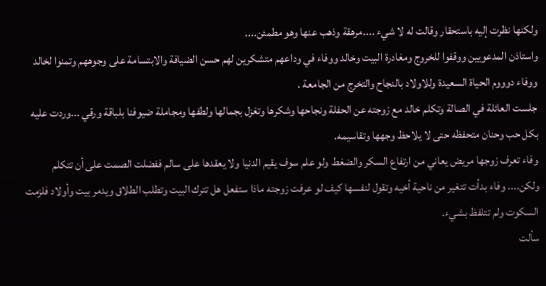ولكنها نظرت إليه باستحقار وقالت له لا شيء ....مرهقة وذهب عنها وهو مطمئن....
واستاذن المدعويين ووقفوا للخروج ومغادرة البيت وخالد ووفاء في وداعهم متشكرين لهم حسن الضيافة والابتسامة على وجوههم وتمنوا لخالد ووفاء دوووم الحياة السعيدة وللاولاد بالنجاح والتخرج من الجامعة .
جلست العائلة في الصالة وتكلم خالد مع زوجته عن الحفلة ونجاحها وشكرها وتغزل بجمالها ولطفها ومجاملة ضيوفنا بلباقة ورقي ...وردت عليه بكل حب وحنان متحفظه حتى لا يلاحظ وجهها وتقاسيمه.
وفاء تعرف زوجها مريض يعاني من ارتفاع السكر والضغط ولو علم سوف يقيم الدنيا ولا يعقدها على سالم ففضلت الصمت على أن تتكلم ولكن.... وفاء بدأت تتغير من ناحية أخيه وتقول لنفسها كيف لو عرفت زوجته ماذا ستفعل هل تترك البيت وتطلب الطلاق ويدمر بيت وأولاد فلزمت السكوت ولم تتلفظ بشيء.
سألت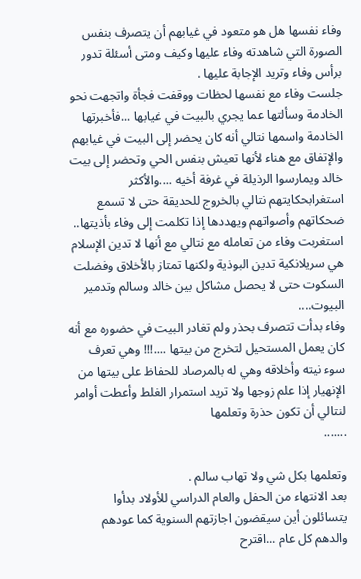وفاء نفسها هل هو متعود في غيابهم أن يتصرف بنفس الصورة التي شاهدته وفاء عليها وكيف ومتى أسئلة تدور برأس وفاء وتريد الإجابة عليها .
جلست وفاء مع نفسها لحظات ووقفت فجأة واتجهت نحو الخادمة وسألتها عما يجري بالبيت في غيابها ...فأخبرتها الخادمة واسمها نتالي أنه كان يحضر إلى البيت في غيابهم والإتفاق مع هناء لأنها تعيش بنفس الحي وتحضر إلى بيت خالد ويمارسوا الرذيلة في غرفة أخيه ....والأكثر استغرابحكايتهم نتالي بالخروج للحديقة حتى لا تسمع ضحكاتهم وأصواتهم ويهددها إذا تكلمت إلى وفاء بأذيتها..
استغربت وفاء من تعامله مع نتالي مع أنها لا تدين الإسلام هي سريلانكية تدين البوذية ولكنها تمتاز بالأخلاق وفضلت السكوت حتى لا يحصل مشاكل بين خالد وسالم وتدمير البيوت....
وفاء بدأت تتصرف بحذر ولم تغادر البيت في حضوره مع أنه كان يعمل المستحيل لتخرج من بيتها ....!!! وهي تعرف سوء نيته وأخلاقه وهي له بالمرصاد للحفاظ على بيتها من الإنهيار إذا علم زوجها ولا تريد استمرار الغلط وأعطت أوامر لنتالي أن تكون حذرة وتعلمها
.......

وتعلمها بكل شي ولا تهاب سالم .
بعد الانتهاء من الحفل والعام الدراسي للأولاد بدأوا يتسائلون أين سيقضون اجازتهم السنوية كما عودهم والدهم كل عام ...اقترح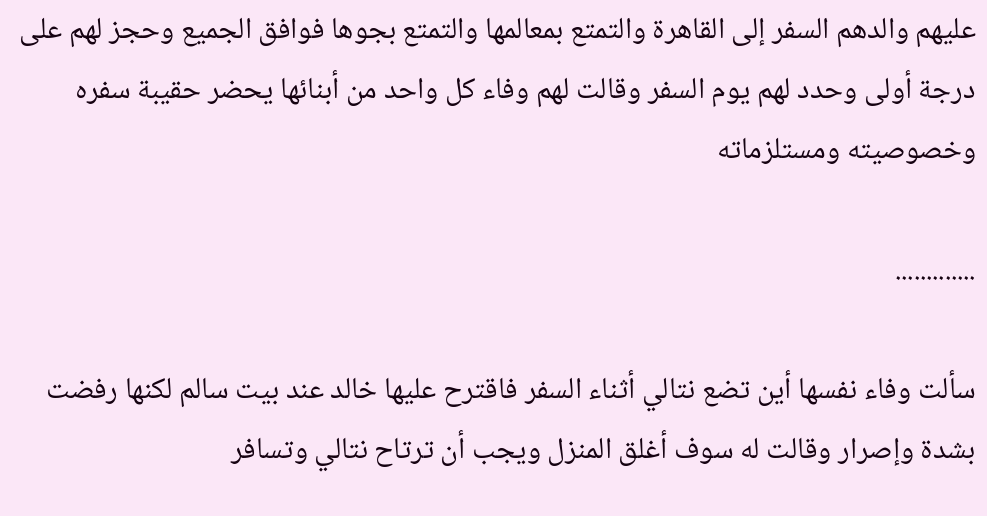عليهم والدهم السفر إلى القاهرة والتمتع بمعالمها والتمتع بجوها فوافق الجميع وحجز لهم على درجة أولى وحدد لهم يوم السفر وقالت لهم وفاء كل واحد من أبنائها يحضر حقيبة سفره وخصوصيته ومستلزماته

.............

سألت وفاء نفسها أين تضع نتالي أثناء السفر فاقترح عليها خالد عند بيت سالم لكنها رفضت بشدة وإصرار وقالت له سوف أغلق المنزل ويجب أن ترتاح نتالي وتسافر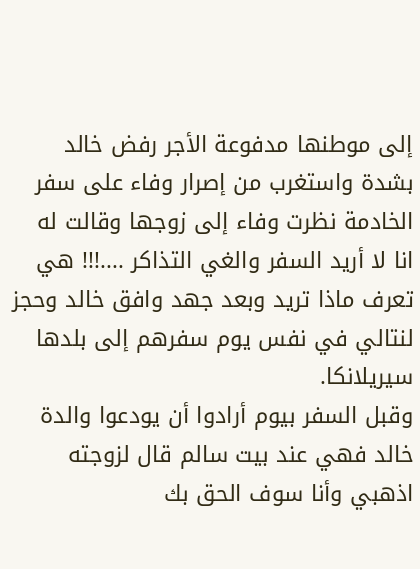إلى موطنها مدفوعة الأجر رفض خالد بشدة واستغرب من إصرار وفاء على سفر الخادمة نظرت وفاء إلى زوجها وقالت له انا لا أريد السفر والغي التذاكر ....!!! هي تعرف ماذا تريد وبعد جهد وافق خالد وحجز لنتالي في نفس يوم سفرهم إلى بلدها سيريلانكا.
وقبل السفر بيوم أرادوا أن يودعوا والدة خالد فهي عند بيت سالم قال لزوجته اذهبي وأنا سوف الحق بك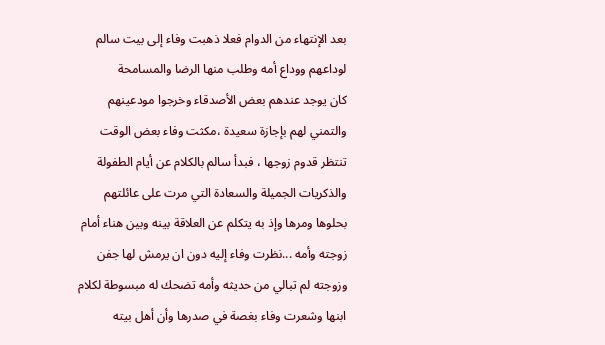بعد الإنتهاء من الدوام فعلا ذهبت وفاء إلى بيت سالم لوداعهم ووداع أمه وطلب منها الرضا والمسامحة
كان يوجد عندهم بعض الأصدقاء وخرجوا مودعينهم والتمني لهم بإجازة سعيدة ،مكثت وفاء بعض الوقت تنتظر قدوم زوجها ، فبدأ سالم بالكلام عن أيام الطفولة والذكريات الجميلة والسعادة التي مرت على عائلتهم بحلوها ومرها وإذ به يتكلم عن العلاقة بينه وبين هناء أمام زوجته وأمه ...نظرت وفاء إليه دون ان يرمش لها جفن وزوجته لم تبالي من حديثه وأمه تضحك له مبسوطة لكلام ابنها وشعرت وفاء بغصة في صدرها وأن أهل بيته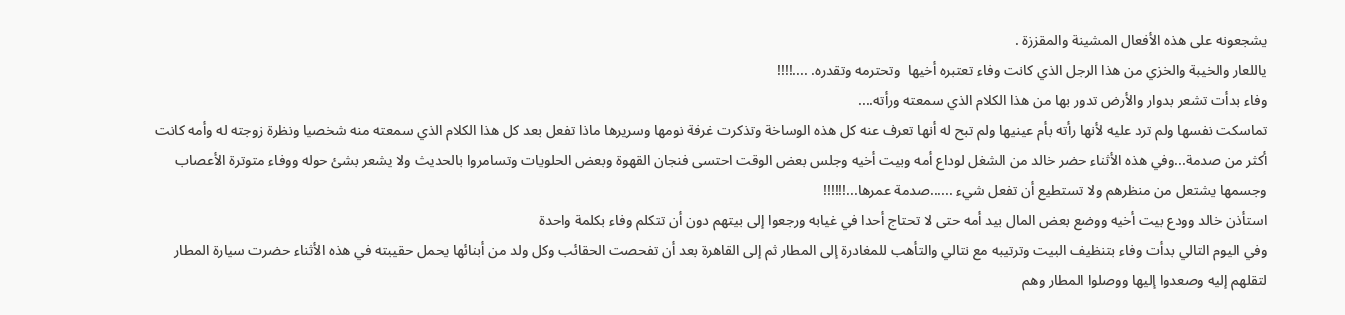يشجعونه على هذه الأفعال المشينة والمقززة .
ياللعار والخيبة والخزي من هذا الرجل الذي كانت وفاء تعتبره أخيها  وتحترمه وتقدره. ....!!!!
وفاء بدأت تشعر بدوار والأرض تدور بها من هذا الكلام الذي سمعته ورأته....
تماسكت نفسها ولم ترد عليه لأنها رأته بأم عينيها ولم تبح له أنها تعرف عنه كل هذه الوساخة وتذكرت غرفة نومها وسريرها ماذا تفعل بعد كل هذا الكلام الذي سمعته منه شخصيا ونظرة زوجته له وأمه كانت أكثر من صدمة...وفي هذه الأثناء حضر خالد من الشغل لوداع أمه وبيت أخيه وجلس بعض الوقت احتسى فنجان القهوة وبعض الحلويات وتسامروا بالحديث ولا يشعر بشئ حوله ووفاء متوترة الأعصاب وجسمها يشتعل من منظرهم ولا تستطيع أن تفعل شيء ......صدمة عمرها...!!!!!!
استأذن خالد وودع بيت أخيه ووضع بعض المال بيد أمه حتى لا تحتاج أحدا في غيابه ورجعوا إلى بيتهم دون أن تتكلم وفاء بكلمة واحدة
وفي اليوم التالي بدأت وفاء بتنظيف البيت وترتيبه مع نتالي والتأهب للمغادرة إلى المطار ثم إلى القاهرة بعد أن تفحصت الحقائب وكل ولد من أبنائها يحمل حقيبته في هذه الأثناء حضرت سيارة المطار لتقلهم إليه وصعدوا إليها ووصلوا المطار وهم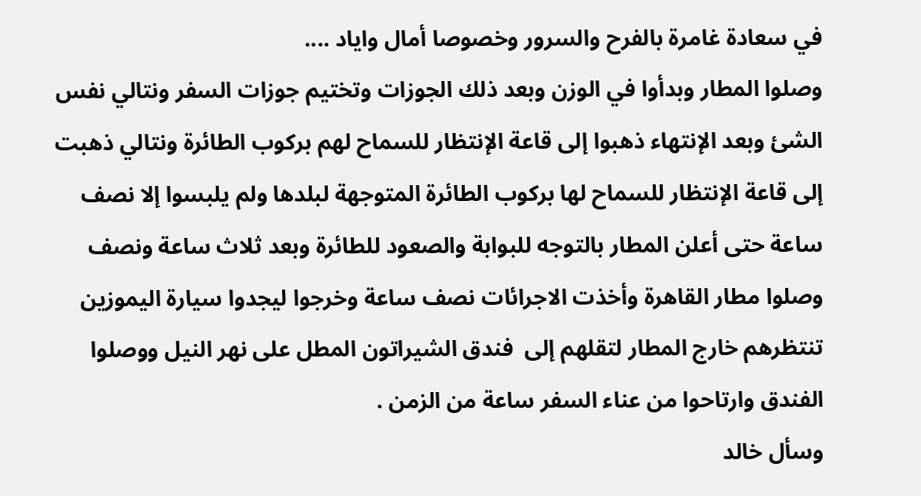في سعادة غامرة بالفرح والسرور وخصوصا أمال واياد ....
وصلوا المطار وبدأوا في الوزن وبعد ذلك الجوزات وتختيم جوزات السفر ونتالي نفس الشئ وبعد الإنتهاء ذهبوا إلى قاعة الإنتظار للسماح لهم بركوب الطائرة ونتالي ذهبت إلى قاعة الإنتظار للسماح لها بركوب الطائرة المتوجهة لبلدها ولم يلبسوا إلا نصف ساعة حتى أعلن المطار بالتوجه للبوابة والصعود للطائرة وبعد ثلاث ساعة ونصف وصلوا مطار القاهرة وأخذت الاجرائات نصف ساعة وخرجوا ليجدوا سيارة اليموزين تنتظرهم خارج المطار لتقلهم إلى  فندق الشيراتون المطل على نهر النيل ووصلوا الفندق وارتاحوا من عناء السفر ساعة من الزمن .
وسأل خالد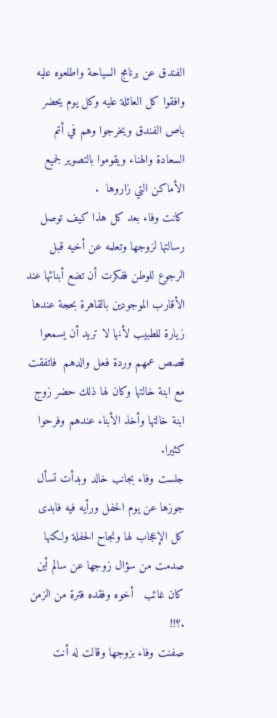الفندق عن برنامج السياحة واطلعوه عليه وافقوا كل العائلة عليه وكل يوم يحضر باص الفندق ويخرجوا وهم في أتم السعادة والهناء ويقوموا بالتصوير لجميع الأماكن التي زاروها  .
كانت وفاء بعد كل هذا كيف توصل رسالتها لزوجها وتعلمه عن أخيه قبل الرجوع للوطن ففكرت أن تضع أبنائها عند الأقارب الموجودين بالقاهرة بحجة عندها زيارة للطبيب لأنها لا تريد أن يسمعوا قصص عمهم وردة فعل والدهم  فاتفقت مع ابنة خالتها وكان لها ذلك حضر زوج ابنة خالتها وأخذ الأبناء عندهم وفرحوا كثيرا.
جلست وفاء بجانب خالد وبدأت تسأل جوزها عن يوم الحفل ورأيه فيه فابدى كل الإعجاب لها ونجاح الحفلة ولكنها صدمت من سؤال زوجها عن سالم أين كان غائب   أخوه وفقده فترة من الزمن .؟!!
صفنت وفاء بزوجها وقالت له أنت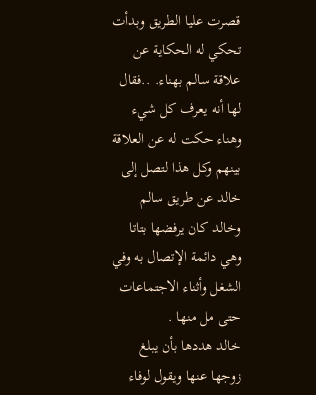قصرت عليا الطريق وبدأت تحكي له الحكاية عن علاقة سالم بهناء. ..فقال لها أنه يعرف كل شيء وهناء حكت له عن العلاقة بينهم وكل هذا لتصل إلى خالد عن طريق سالم وخالد كان يرفضها بتاتا وهي دائمة الإتصال به وفي الشغل وأثناء الاجتماعات حتى مل منها .
خالد هددها بأن يبلغ زوجها عنها ويقول لوفاء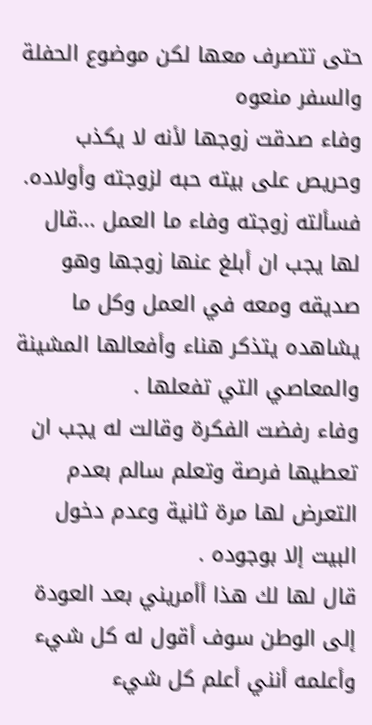حتى تتصرف معها لكن موضوع الحفلة والسفر منعوه
وفاء صدقت زوجها لأنه لا يكذب وحريص على بيته حبه لزوجته وأولاده.
فسألته زوجته وفاء ما العمل ...قال لها يجب ان أبلغ عنها زوجها وهو صديقه ومعه في العمل وكل ما يشاهده يتذكر هناء وأفعالها المشينة والمعاصي التي تفعلها .
وفاء رفضت الفكرة وقالت له يجب ان تعطيها فرصة وتعلم سالم بعدم التعرض لها مرة ثانية وعدم دخول البيت إلا بوجوده .
قال لها لك هذا أأمريني بعد العودة إلى الوطن سوف أقول له كل شيء وأعلمه أنني أعلم كل شيء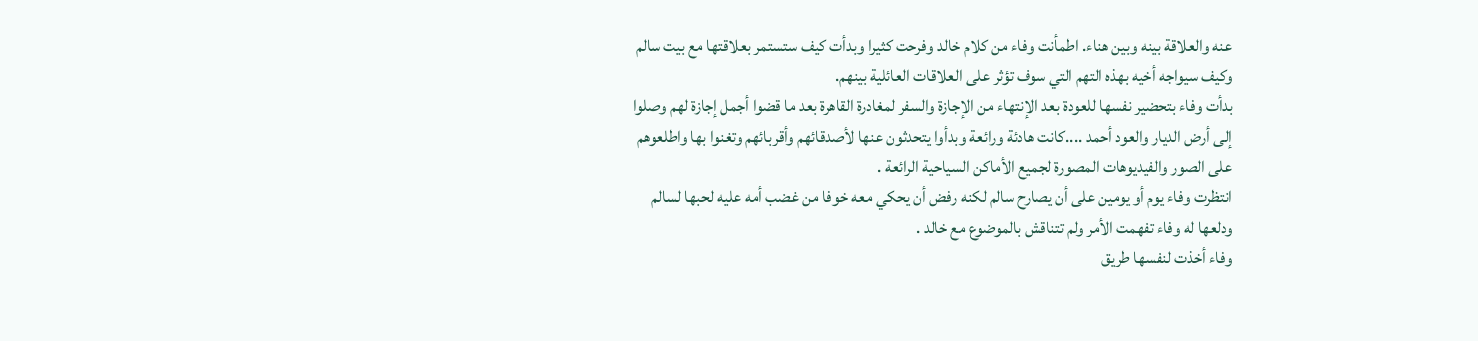عنه والعلاقة بينه وبين هناء. اطمأنت وفاء من كلام خالد وفرحت كثيرا وبدأت كيف ستستمر بعلاقتها مع بيت سالم وكيف سيواجه أخيه بهذه التهم التي سوف تؤثر على العلاقات العائلية بينهم.
بدأت وفاء بتحضير نفسها للعودة بعد الإنتهاء من الإجازة والسفر لمغادرة القاهرة بعد ما قضوا أجمل إجازة لهم وصلوا إلى أرض الديار والعود أحمد ....كانت هادئة ورائعة وبدأوا يتحدثون عنها لأصدقائهم وأقربائهم وتغنوا بها واطلعوهم على الصور والفيديوهات المصورة لجميع الأماكن السياحية الرائعة .
انتظرت وفاء يوم أو يومين على أن يصارح سالم لكنه رفض أن يحكي معه خوفا من غضب أمه عليه لحبها لسالم ودلعها له وفاء تفهمت الأمر ولم تتناقش بالموضوع مع خالد .
وفاء أخذت لنفسها طريق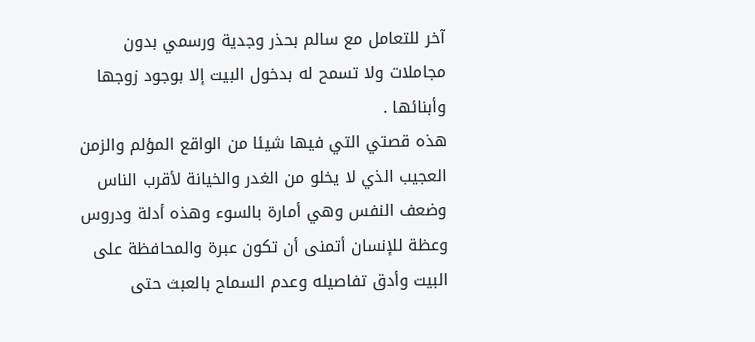آخر للتعامل مع سالم بحذر وجدية ورسمي بدون مجاملات ولا تسمح له بدخول البيت إلا بوجود زوجها وأبنائها .
هذه قصتي التي فيها شيئا من الواقع المؤلم والزمن العجيب الذي لا يخلو من الغدر والخيانة لأقرب الناس وضعف النفس وهي أمارة بالسوء وهذه أدلة ودروس وعظة للإنسان أتمنى أن تكون عبرة والمحافظة على البيت وأدق تفاصيله وعدم السماح بالعبث حتى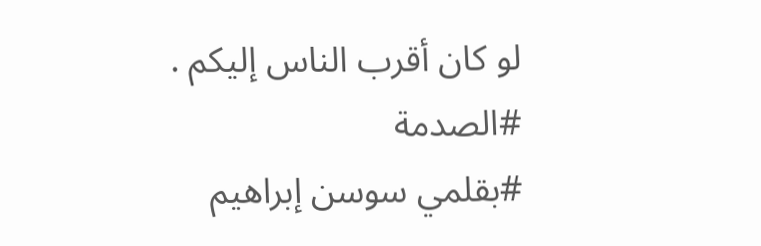لو كان أقرب الناس إليكم .
#الصدمة
#بقلمي سوسن إبراهيم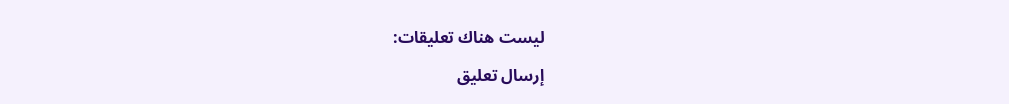ليست هناك تعليقات:

إرسال تعليق